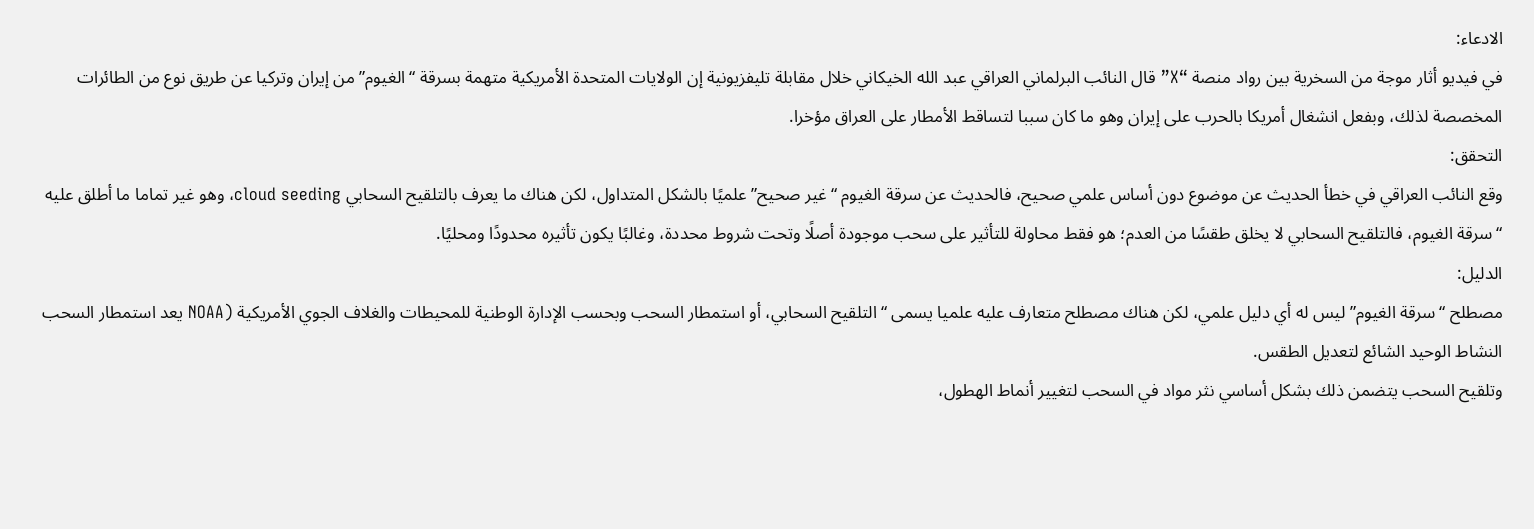الادعاء:
في فيديو أثار موجة من السخرية بين رواد منصة “X” قال النائب البرلماني العراقي عبد الله الخيكاني خلال مقابلة تليفزيونية إن الولايات المتحدة الأمريكية متهمة بسرقة “الغيوم” من إيران وتركيا عن طريق نوع من الطائرات المخصصة لذلك، وبفعل انشغال أمريكا بالحرب على إيران وهو ما كان سببا لتساقط الأمطار على العراق مؤخرا.
التحقق:
وقع النائب العراقي في خطأ الحديث عن موضوع دون أساس علمي صحيح، فالحديث عن سرقة الغيوم “غير صحيح” علميًا بالشكل المتداول، لكن هناك ما يعرف بالتلقيح السحابي cloud seeding، وهو غير تماما ما أطلق عليه “سرقة الغيوم، فالتلقيح السحابي لا يخلق طقسًا من العدم؛ هو فقط محاولة للتأثير على سحب موجودة أصلًا وتحت شروط محددة، وغالبًا يكون تأثيره محدودًا ومحليًا.
الدليل:
مصطلح “سرقة الغيوم” ليس له أي دليل علمي، لكن هناك مصطلح متعارف عليه علميا يسمى “التلقيح السحابي، أو استمطار السحب وبحسب الإدارة الوطنية للمحيطات والغلاف الجوي الأمريكية (NOAA يعد استمطار السحب النشاط الوحيد الشائع لتعديل الطقس.
وتلقيح السحب يتضمن ذلك بشكل أساسي نثر مواد في السحب لتغيير أنماط الهطول،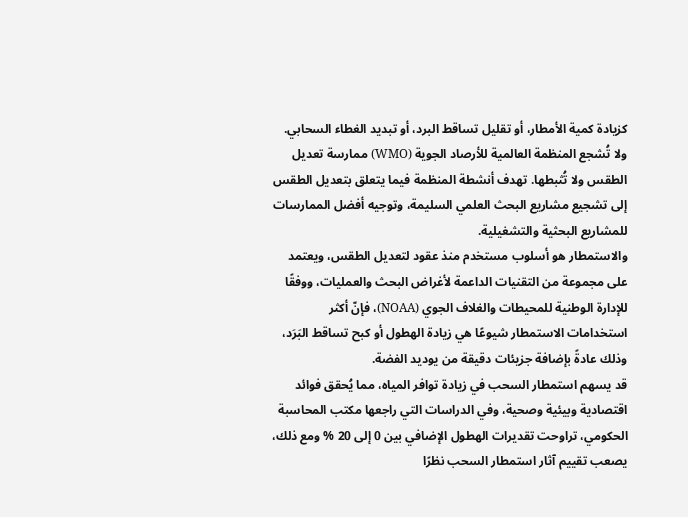كزيادة كمية الأمطار، أو تقليل تساقط البرد، أو تبديد الغطاء السحابي. ولا تُشجع المنظمة العالمية للأرصاد الجوية (WMO) ممارسة تعديل الطقس ولا تُثبطها. تهدف أنشطة المنظمة فيما يتعلق بتعديل الطقس إلى تشجيع مشاريع البحث العلمي السليمة، وتوجيه أفضل الممارسات للمشاريع البحثية والتشغيلية.
والاستمطار هو أسلوب مستخدم منذ عقود لتعديل الطقس، ويعتمد على مجموعة من التقنيات الداعمة لأغراض البحث والعمليات، ووفقًا للإدارة الوطنية للمحيطات والغلاف الجوي (NOAA)، فإنّ أكثر استخدامات الاستمطار شيوعًا هي زيادة الهطول أو كبح تساقط البَرَد، وذلك عادةً بإضافة جزيئات دقيقة من يوديد الفضة.
قد يسهم استمطار السحب في زيادة توافر المياه، مما يُحقق فوائد اقتصادية وبيئية وصحية، وفي الدراسات التي راجعها مكتب المحاسبة الحكومي، تراوحت تقديرات الهطول الإضافي بين 0 إلى 20 % ومع ذلك، يصعب تقييم آثار استمطار السحب نظرًا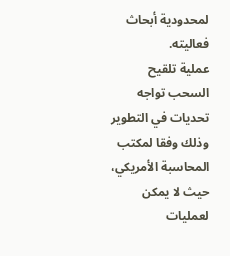لمحدودية أبحاث فعاليته.
عملية تلقيح السحب تواجه تحديات في التطوير وذلك وفقا لمكتب المحاسبة الأمريكي، حيث لا يمكن لعمليات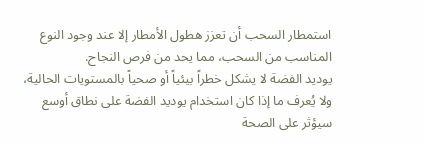استمطار السحب أن تعزز هطول الأمطار إلا عند وجود النوع المناسب من السحب، مما يحد من فرص النجاح.
يوديد الفضة لا يشكل خطراً بيئياً أو صحياً بالمستويات الحالية، ولا يُعرف ما إذا كان استخدام يوديد الفضة على نطاق أوسع سيؤثر على الصحة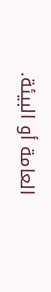العامة أو البيئة.